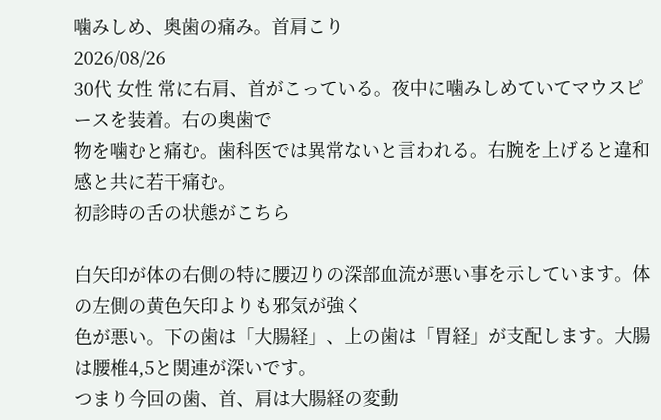噛みしめ、奥歯の痛み。首肩こり
2026/08/26
30代 女性 常に右肩、首がこっている。夜中に噛みしめていてマウスピースを装着。右の奥歯で
物を噛むと痛む。歯科医では異常ないと言われる。右腕を上げると違和感と共に若干痛む。
初診時の舌の状態がこちら

白矢印が体の右側の特に腰辺りの深部血流が悪い事を示しています。体の左側の黄色矢印よりも邪気が強く
色が悪い。下の歯は「大腸経」、上の歯は「胃経」が支配します。大腸は腰椎4,5と関連が深いです。
つまり今回の歯、首、肩は大腸経の変動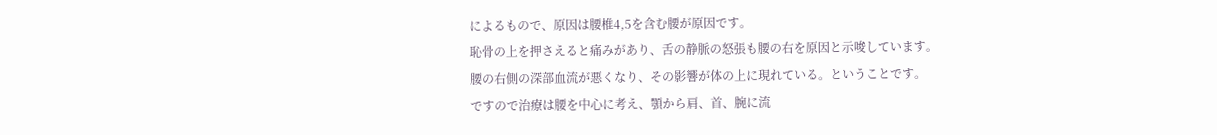によるもので、原因は腰椎4,5を含む腰が原因です。
恥骨の上を押さえると痛みがあり、舌の静脈の怒張も腰の右を原因と示唆しています。
腰の右側の深部血流が悪くなり、その影響が体の上に現れている。ということです。
ですので治療は腰を中心に考え、顎から肩、首、腕に流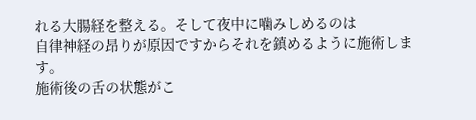れる大腸経を整える。そして夜中に噛みしめるのは
自律神経の昂りが原因ですからそれを鎮めるように施術します。
施術後の舌の状態がこ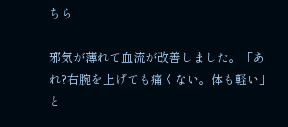ちら

邪気が薄れて血流が改善しました。「あれ?右腕を上げても痛くない。体も軽い」と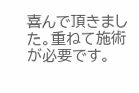喜んで頂きました。重ねて施術が必要です。